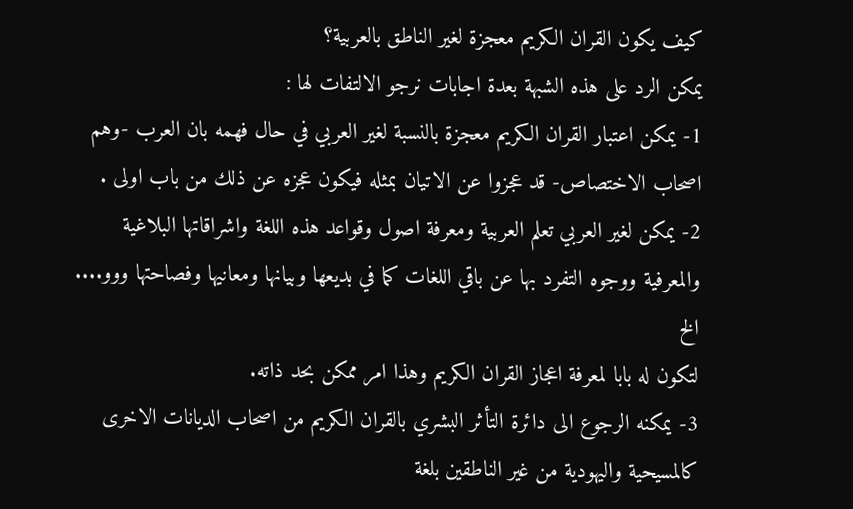كيف يكون القران الكريم معجزة لغير الناطق بالعربية؟
يمكن الرد على هذه الشبهة بعدة اجابات نرجو الالتفات لها :
1- يمكن اعتبار القران الكريم معجزة بالنسبة لغير العربي في حال فهمه بان العرب -وهم اصحاب الاختصاص- قد عجزوا عن الاتيان بمثله فيكون عجزه عن ذلك من باب اولى .
2- يمكن لغير العربي تعلم العربية ومعرفة اصول وقواعد هذه اللغة واشراقاتها البلاغية والمعرفية ووجوه التفرد بها عن باقي اللغات كما في بديعها وبيانها ومعانيها وفصاحتها ووو.... الخ
لتكون له بابا لمعرفة اعجاز القران الكريم وهذا امر ممكن بحد ذاته.
3- يمكنه الرجوع الى دائرة التأثر البشري بالقران الكريم من اصحاب الديانات الاخرى كالمسيحية واليهودية من غير الناطقين بلغة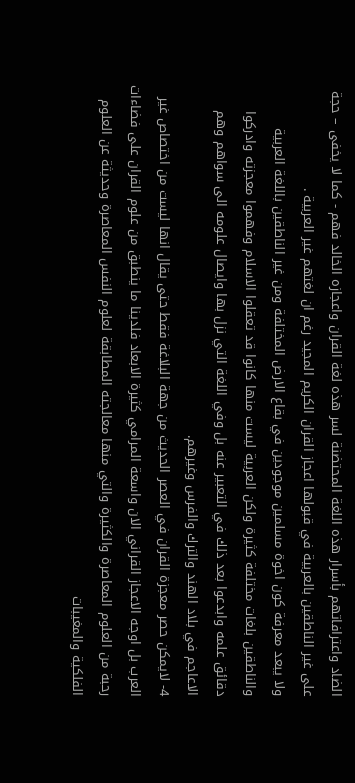الضاد واعترافاتهم بأسرار هذه اللغة المحتضنة لسر هذه لغة القران واعجازه الخالد فهم - كما لا يخفى – حجة على غير الناطقين بالعربية في قبولها اعجاز القران الكريم المجيد رغم ان لغتهم غير العربية .
ولا يبعد معرفة كون اخوة مسلمين موجودين في بقاع الارض المختلفة ومن غير الناطقين باللغة العربية والناطقين بلغات مختلفة كثيرة ولكن العربية ليست منها كانوا قد تعقلوا الاسلام وفهموا معجزته وادركوا دقائق علمه وابدعوا بعد ذلك في التعبير عنه بل وفي اللغة التي نزل بها وايصال علومه الى سواهم وهم الاعاجم في بلاد الهند والترك والفرس وغيرهم.
4- لايمكن حصر معجزة القران في العصر الحديث من جهة البلاغة فقط حتى يقال انها ليست من اختصاص غير العرب بل اوجه الاعجاز القراني الان واسعة المرامي كثيرة الابعاد فلدينا ما ينطبق من علوم القران على فضاءات رحبة من العلوم المعاصرة والكثيرة والتي منها معالجته المطابقة لعلوم النفس المعاصرة وحديثة عن العلوم الفلكية والمغيبات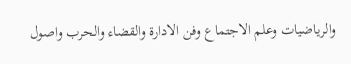والرياضيات وعلم الاجتماع وفن الادارة والقضاء والحرب واصول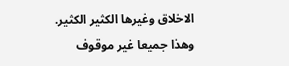الاخلاق وغيرها الكثير الكثير.
وهذا جميعا غير موقوف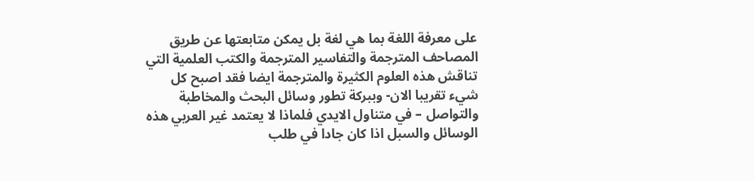على معرفة اللغة بما هي لغة بل يمكن متابعتها عن طريق المصاحف المترجمة والتفاسير المترجمة والكتب العلمية التي تناقش هذه العلوم الكثيرة والمترجمة ايضا فقد اصبح كل شيء تقريبا الان- وببركة تطور وسائل البحث والمخاطبة والتواصل – في متناول الايدي فلماذا لا يعتمد غير العربي هذه الوسائل والسبل اذا كان جادا في طلب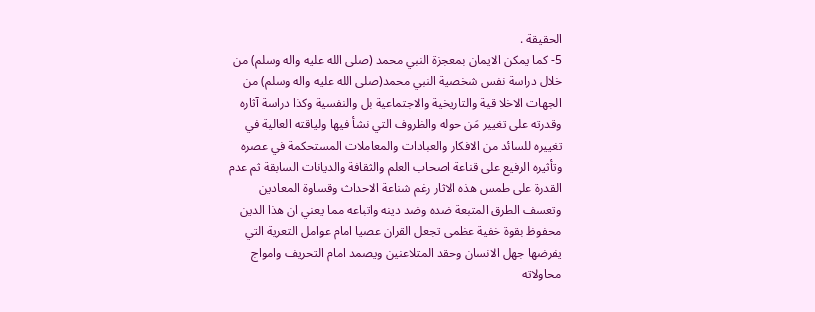الحقيقة .
5- كما يمكن الايمان بمعجزة النبي محمد (صلى الله عليه واله وسلم) من خلال دراسة نفس شخصية النبي محمد(صلى الله عليه واله وسلم) من الجهات الاخلا قية والتاريخية والاجتماعية بل والنفسية وكذا دراسة آثاره وقدرته على تغيير مَن حوله والظروف التي نشأ فيها ولياقته العالية في تغييره للسائد من الافكار والعبادات والمعاملات المستحكمة في عصره وتأثيره الرفيع على قناعة اصحاب العلم والثقافة والديانات السابقة ثم عدم القدرة على طمس هذه الاثار رغم شناعة الاحداث وقساوة المعادين وتعسف الطرق المتبعة ضده وضد دينه واتباعه مما يعني ان هذا الدين محفوظ بقوة خفية عظمى تجعل القران عصيا امام عوامل التعرية التي يفرضها جهل الانسان وحقد المتلاعنين ويصمد امام التحريف وامواج محاولاته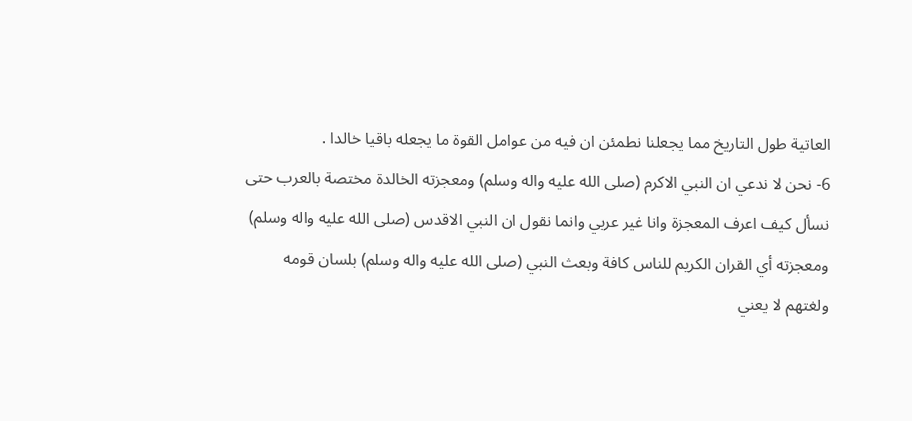العاتية طول التاريخ مما يجعلنا نطمئن ان فيه من عوامل القوة ما يجعله باقيا خالدا .
6- نحن لا ندعي ان النبي الاكرم (صلى الله عليه واله وسلم) ومعجزته الخالدة مختصة بالعرب حتى نسأل كيف اعرف المعجزة وانا غير عربي وانما نقول ان النبي الاقدس (صلى الله عليه واله وسلم) ومعجزته أي القران الكريم للناس كافة وبعث النبي (صلى الله عليه واله وسلم) بلسان قومه ولغتهم لا يعني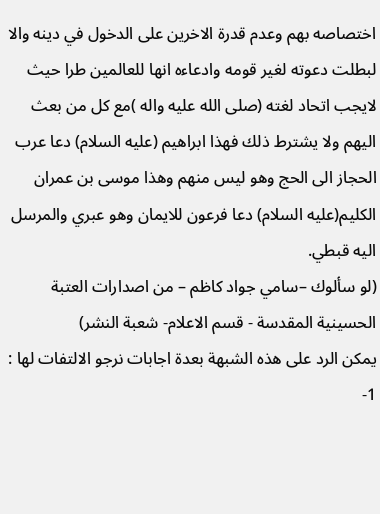اختصاصه بهم وعدم قدرة الاخرين على الدخول في دينه والا لبطلت دعوته لغير قومه وادعاءه انها للعالمين طرا حيث لايجب اتحاد لغته (صلى الله عليه واله )مع كل من بعث اليهم ولا يشترط ذلك فهذا ابراهيم (عليه السلام) دعا عرب الحجاز الى الحج وهو ليس منهم وهذا موسى بن عمران الكليم(عليه السلام) دعا فرعون للايمان وهو عبري والمرسل اليه قبطي.
(لو سألوك –سامي جواد كاظم – من اصدارات العتبة الحسينية المقدسة - قسم الاعلام- شعبة النشر)
يمكن الرد على هذه الشبهة بعدة اجابات نرجو الالتفات لها :
1-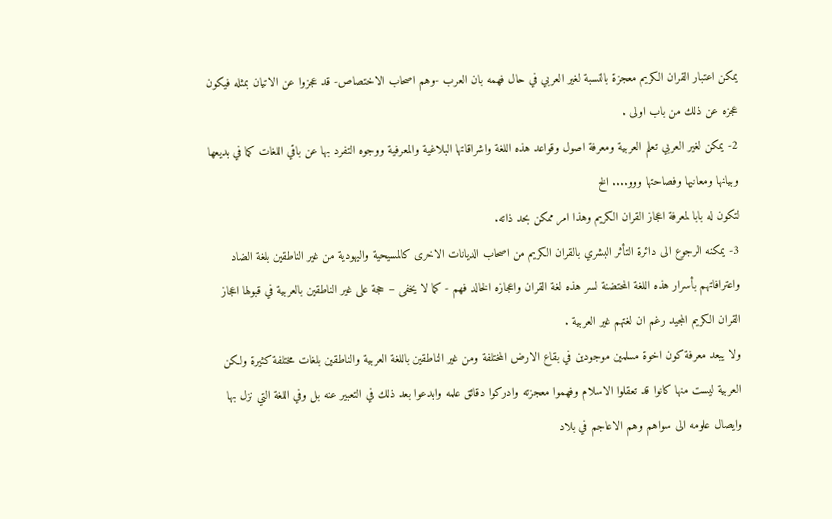يمكن اعتبار القران الكريم معجزة بالنسبة لغير العربي في حال فهمه بان العرب -وهم اصحاب الاختصاص- قد عجزوا عن الاتيان بمثله فيكون عجزه عن ذلك من باب اولى .
2- يمكن لغير العربي تعلم العربية ومعرفة اصول وقواعد هذه اللغة واشراقاتها البلاغية والمعرفية ووجوه التفرد بها عن باقي اللغات كما في بديعها وبيانها ومعانيها وفصاحتها ووو.... الخ
لتكون له بابا لمعرفة اعجاز القران الكريم وهذا امر ممكن بحد ذاته.
3- يمكنه الرجوع الى دائرة التأثر البشري بالقران الكريم من اصحاب الديانات الاخرى كالمسيحية واليهودية من غير الناطقين بلغة الضاد واعترافاتهم بأسرار هذه اللغة المحتضنة لسر هذه لغة القران واعجازه الخالد فهم - كما لا يخفى – حجة على غير الناطقين بالعربية في قبولها اعجاز القران الكريم المجيد رغم ان لغتهم غير العربية .
ولا يبعد معرفة كون اخوة مسلمين موجودين في بقاع الارض المختلفة ومن غير الناطقين باللغة العربية والناطقين بلغات مختلفة كثيرة ولكن العربية ليست منها كانوا قد تعقلوا الاسلام وفهموا معجزته وادركوا دقائق علمه وابدعوا بعد ذلك في التعبير عنه بل وفي اللغة التي نزل بها وايصال علومه الى سواهم وهم الاعاجم في بلاد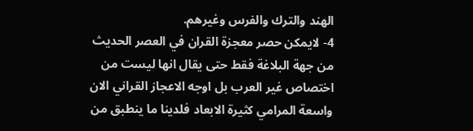الهند والترك والفرس وغيرهم.
4- لايمكن حصر معجزة القران في العصر الحديث من جهة البلاغة فقط حتى يقال انها ليست من اختصاص غير العرب بل اوجه الاعجاز القراني الان واسعة المرامي كثيرة الابعاد فلدينا ما ينطبق من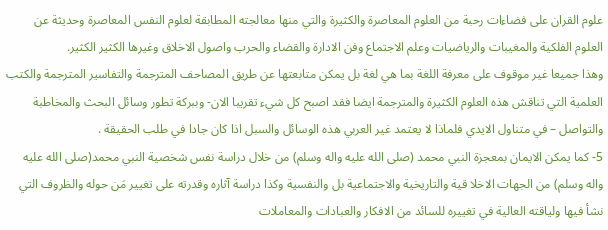علوم القران على فضاءات رحبة من العلوم المعاصرة والكثيرة والتي منها معالجته المطابقة لعلوم النفس المعاصرة وحديثة عن العلوم الفلكية والمغيبات والرياضيات وعلم الاجتماع وفن الادارة والقضاء والحرب واصول الاخلاق وغيرها الكثير الكثير.
وهذا جميعا غير موقوف على معرفة اللغة بما هي لغة بل يمكن متابعتها عن طريق المصاحف المترجمة والتفاسير المترجمة والكتب العلمية التي تناقش هذه العلوم الكثيرة والمترجمة ايضا فقد اصبح كل شيء تقريبا الان- وببركة تطور وسائل البحث والمخاطبة والتواصل – في متناول الايدي فلماذا لا يعتمد غير العربي هذه الوسائل والسبل اذا كان جادا في طلب الحقيقة .
5- كما يمكن الايمان بمعجزة النبي محمد (صلى الله عليه واله وسلم) من خلال دراسة نفس شخصية النبي محمد(صلى الله عليه واله وسلم) من الجهات الاخلا قية والتاريخية والاجتماعية بل والنفسية وكذا دراسة آثاره وقدرته على تغيير مَن حوله والظروف التي نشأ فيها ولياقته العالية في تغييره للسائد من الافكار والعبادات والمعاملات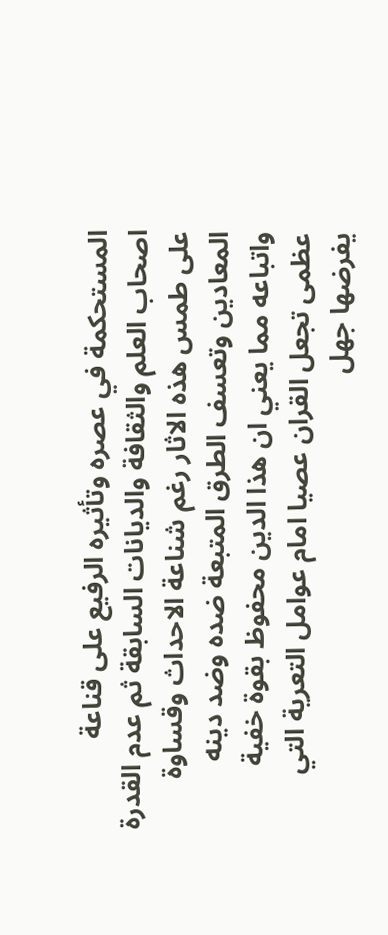المستحكمة في عصره وتأثيره الرفيع على قناعة اصحاب العلم والثقافة والديانات السابقة ثم عدم القدرة على طمس هذه الاثار رغم شناعة الاحداث وقساوة المعادين وتعسف الطرق المتبعة ضده وضد دينه واتباعه مما يعني ان هذا الدين محفوظ بقوة خفية عظمى تجعل القران عصيا امام عوامل التعرية التي يفرضها جهل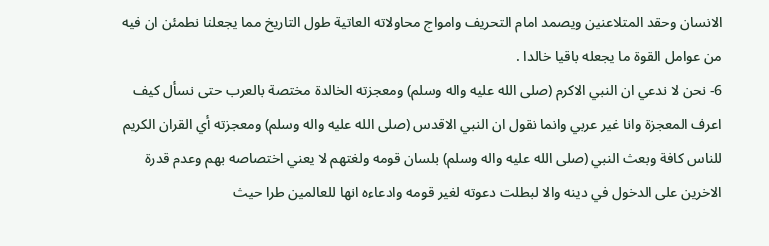الانسان وحقد المتلاعنين ويصمد امام التحريف وامواج محاولاته العاتية طول التاريخ مما يجعلنا نطمئن ان فيه من عوامل القوة ما يجعله باقيا خالدا .
6- نحن لا ندعي ان النبي الاكرم (صلى الله عليه واله وسلم) ومعجزته الخالدة مختصة بالعرب حتى نسأل كيف اعرف المعجزة وانا غير عربي وانما نقول ان النبي الاقدس (صلى الله عليه واله وسلم) ومعجزته أي القران الكريم للناس كافة وبعث النبي (صلى الله عليه واله وسلم) بلسان قومه ولغتهم لا يعني اختصاصه بهم وعدم قدرة الاخرين على الدخول في دينه والا لبطلت دعوته لغير قومه وادعاءه انها للعالمين طرا حيث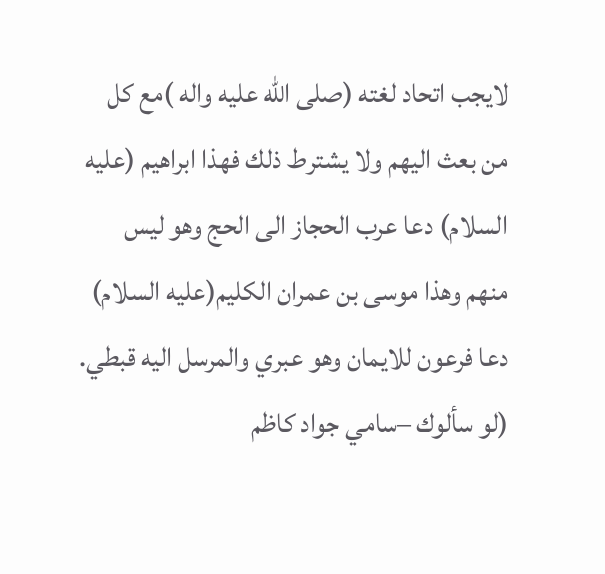لايجب اتحاد لغته (صلى الله عليه واله )مع كل من بعث اليهم ولا يشترط ذلك فهذا ابراهيم (عليه السلام) دعا عرب الحجاز الى الحج وهو ليس منهم وهذا موسى بن عمران الكليم(عليه السلام) دعا فرعون للايمان وهو عبري والمرسل اليه قبطي.
(لو سألوك –سامي جواد كاظم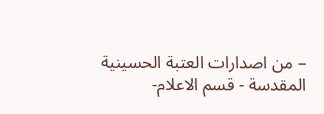– من اصدارات العتبة الحسينية المقدسة - قسم الاعلام-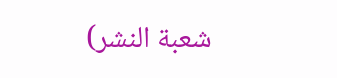شعبة النشر)